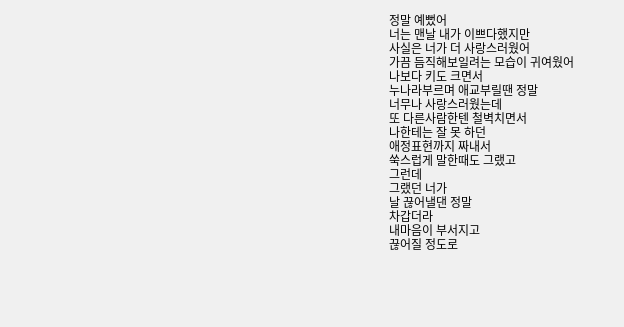정말 예뻤어
너는 맨날 내가 이쁘다했지만
사실은 너가 더 사랑스러웠어
가끔 듬직해보일려는 모습이 귀여웠어
나보다 키도 크면서
누나라부르며 애교부릴땐 정말
너무나 사랑스러웠는데
또 다른사람한텐 철벽치면서
나한테는 잘 못 하던
애정표현까지 짜내서
쑥스럽게 말한때도 그랬고
그런데
그랬던 너가
날 끊어낼댄 정말
차갑더라
내마음이 부서지고
끊어질 정도로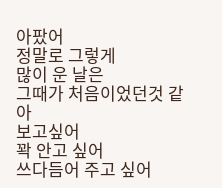아팠어
정말로 그렇게
많이 운 날은
그때가 처음이었던것 같아
보고싶어
꽉 안고 싶어
쓰다듬어 주고 싶어